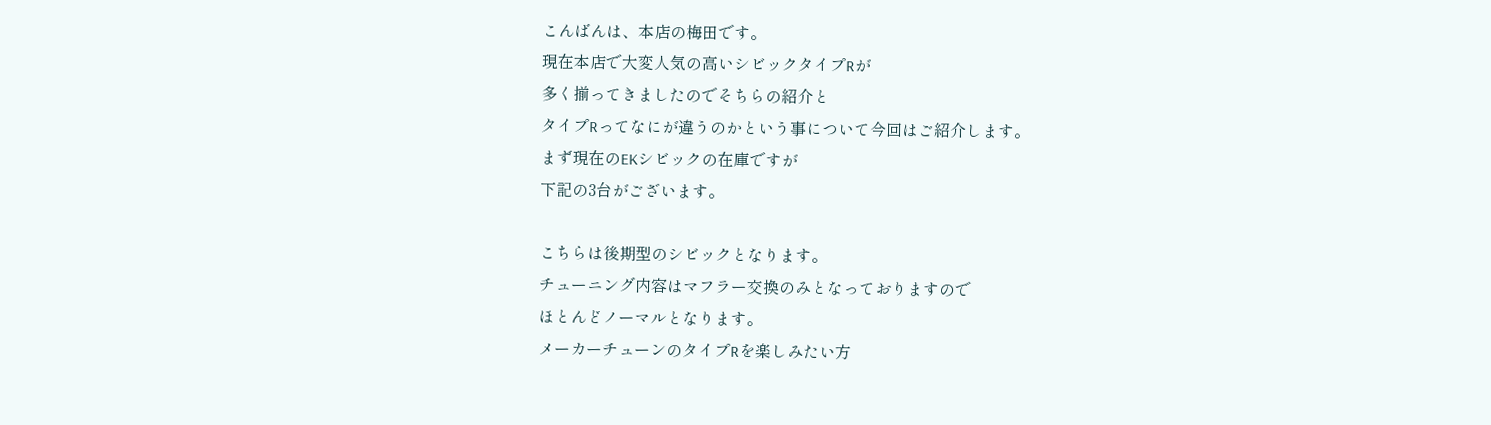こんばんは、本店の梅田です。
現在本店で大変人気の高いシビックタイプRが
多く揃ってきましたのでそちらの紹介と
タイプRってなにが違うのかという事について今回はご紹介します。
まず現在のEKシビックの在庫ですが
下記の3台がございます。

こちらは後期型のシビックとなります。
チューニング内容はマフラー交換のみとなっておりますので
ほとんどノーマルとなります。
メーカーチューンのタイプRを楽しみたい方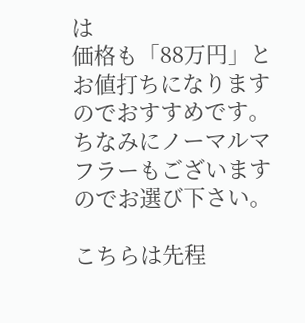は
価格も「88万円」とお値打ちになりますのでおすすめです。
ちなみにノーマルマフラーもございますのでお選び下さい。

こちらは先程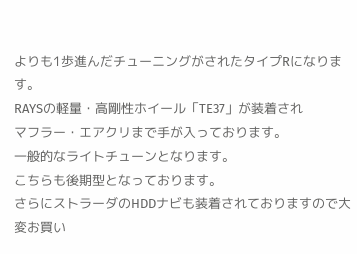よりも1歩進んだチューニングがされたタイプRになります。
RAYSの軽量・高剛性ホイール「TE37」が装着され
マフラー・エアクリまで手が入っております。
一般的なライトチューンとなります。
こちらも後期型となっております。
さらにストラーダのHDDナビも装着されておりますので大変お買い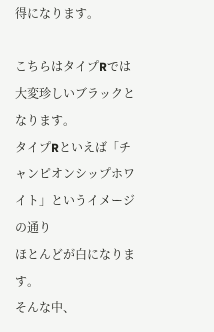得になります。

こちらはタイプRでは大変珍しいブラックとなります。
タイプRといえば「チャンピオンシップホワイト」というイメージの通り
ほとんどが白になります。
そんな中、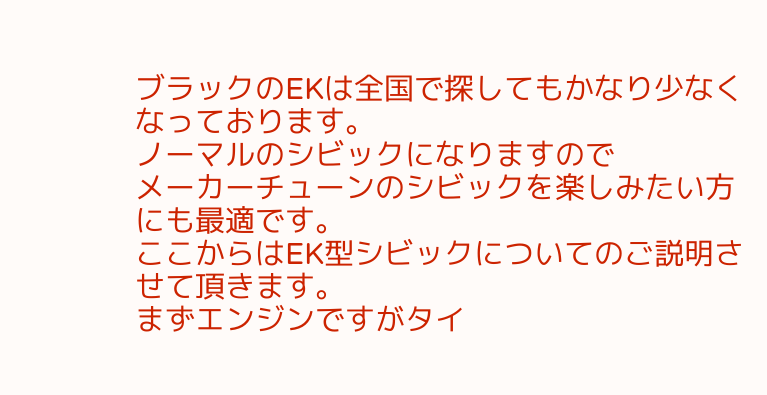ブラックのEKは全国で探してもかなり少なくなっております。
ノーマルのシビックになりますので
メーカーチューンのシビックを楽しみたい方にも最適です。
ここからはEK型シビックについてのご説明させて頂きます。
まずエンジンですがタイ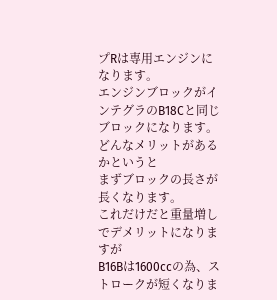プRは専用エンジンになります。
エンジンブロックがインテグラのB18Cと同じブロックになります。
どんなメリットがあるかというと
まずブロックの長さが長くなります。
これだけだと重量増しでデメリットになりますが
B16Bは1600ccの為、ストロークが短くなりま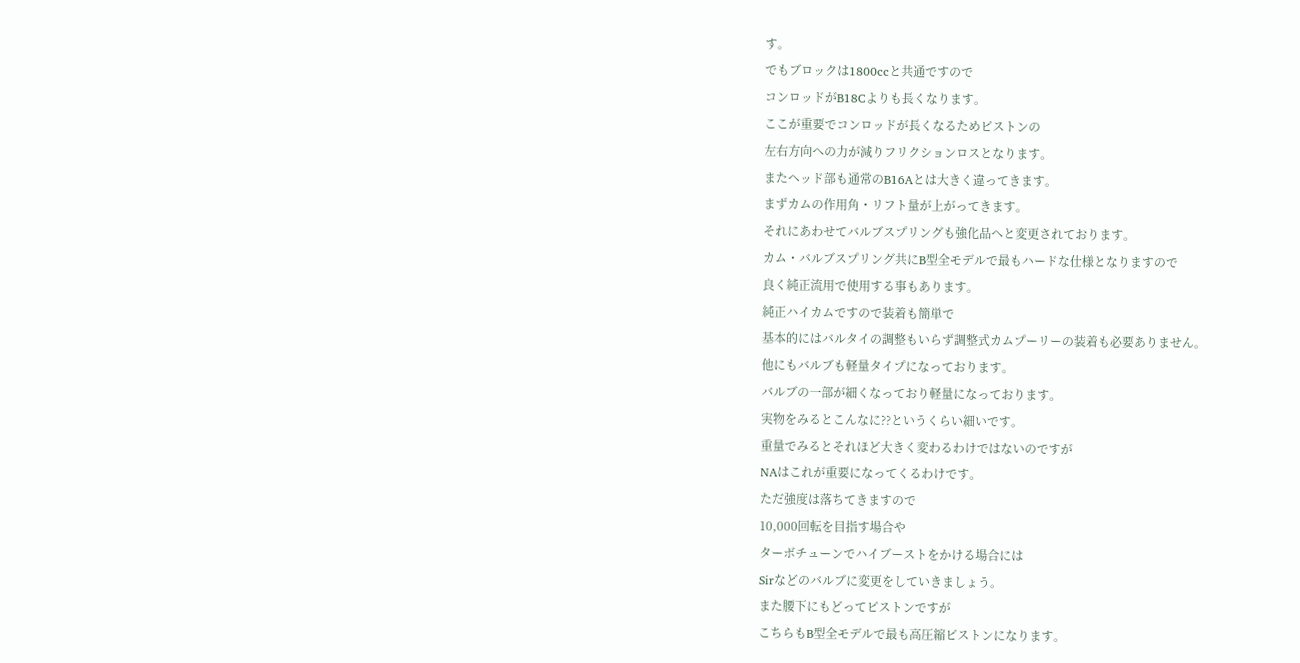す。
でもブロックは1800ccと共通ですので
コンロッドがB18Cよりも長くなります。
ここが重要でコンロッドが長くなるためピストンの
左右方向への力が減りフリクションロスとなります。
またヘッド部も通常のB16Aとは大きく違ってきます。
まずカムの作用角・リフト量が上がってきます。
それにあわせてバルブスプリングも強化品へと変更されております。
カム・バルブスプリング共にB型全モデルで最もハードな仕様となりますので
良く純正流用で使用する事もあります。
純正ハイカムですので装着も簡単で
基本的にはバルタイの調整もいらず調整式カムプーリーの装着も必要ありません。
他にもバルブも軽量タイプになっております。
バルブの一部が細くなっており軽量になっております。
実物をみるとこんなに??というくらい細いです。
重量でみるとそれほど大きく変わるわけではないのですが
NAはこれが重要になってくるわけです。
ただ強度は落ちてきますので
10,000回転を目指す場合や
ターボチューンでハイブーストをかける場合には
Sirなどのバルブに変更をしていきましょう。
また腰下にもどってピストンですが
こちらもB型全モデルで最も高圧縮ピストンになります。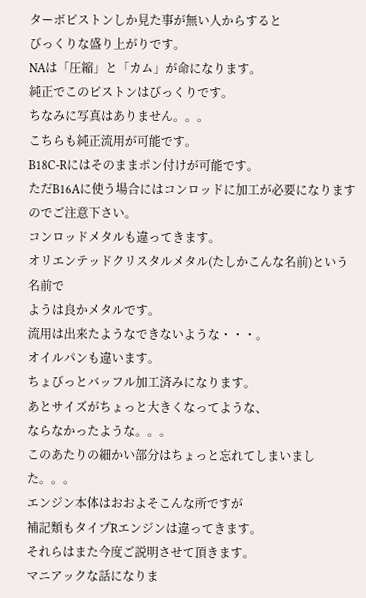ターボピストンしか見た事が無い人からすると
びっくりな盛り上がりです。
NAは「圧縮」と「カム」が命になります。
純正でこのピストンはびっくりです。
ちなみに写真はありません。。。
こちらも純正流用が可能です。
B18C-Rにはそのままポン付けが可能です。
ただB16Aに使う場合にはコンロッドに加工が必要になりますのでご注意下さい。
コンロッドメタルも違ってきます。
オリエンテッドクリスタルメタル(たしかこんな名前)という名前で
ようは良かメタルです。
流用は出来たようなできないような・・・。
オイルパンも違います。
ちょびっとバッフル加工済みになります。
あとサイズがちょっと大きくなってような、
ならなかったような。。。
このあたりの細かい部分はちょっと忘れてしまいました。。。
エンジン本体はおおよそこんな所ですが
補記類もタイプRエンジンは違ってきます。
それらはまた今度ご説明させて頂きます。
マニアックな話になりま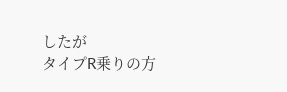したが
タイプR乗りの方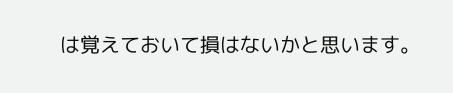は覚えておいて損はないかと思います。